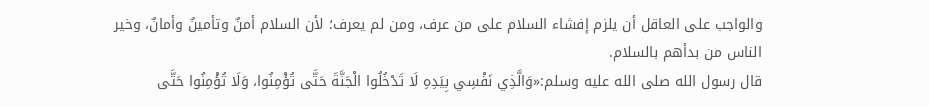والواجب على العاقل أن يلزم إفشاء السلام على من عرف، ومن لم يعرف؛ لأن السلام أمنٌ وتأمينٌ وأمانٌ، وخير الناس من بدأهم بالسلام.
قال رسول الله صلى الله عليه وسلم:«وَالَّذِي نَفْسِي بِيَدِهِ لَا تَدْخُلُوا الْجَنَّةَ حَتَّى تُؤْمِنُوا، وَلَا تُؤْمِنُوا حَتَّى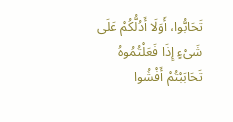تَحَابُّوا، أَوَلَا أَدُلُّكُمْ عَلَى شَىْءٍ إِذَا فَعَلْتُمُوهُ تَحَابَبْتُمْ أَفْشُوا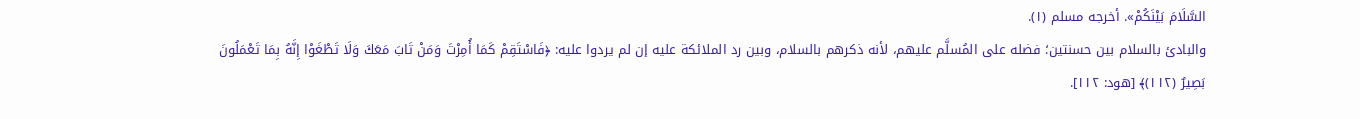السَّلَامَ بَيْنَكُمْ». أخرجه مسلم (١).
والبادئ بالسلام بين حسنتين؛ فضله على المُسلَّم عليهم، لأنه ذكرهم بالسلام، وبين رد الملائكة عليه إن لم يردوا عليه: ﴿فَاسْتَقِمْ كَمَا أُمِرْتَ وَمَنْ تَابَ مَعَكَ وَلَا تَطْغَوْا إِنَّهُ بِمَا تَعْمَلُونَ بَصِيرٌ (١١٢)﴾ [هود: ١١٢].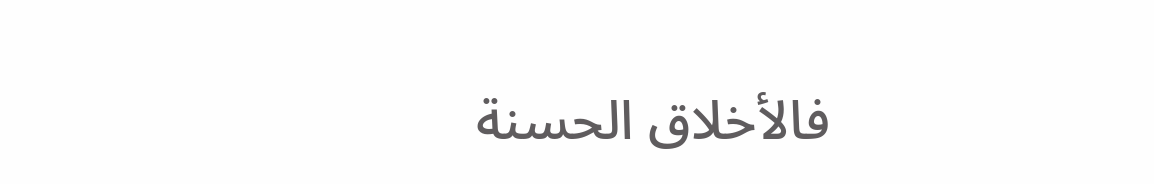فالأخلاق الحسنة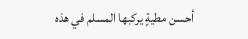أحسن مطيةٍ يركبها المسلم في هذه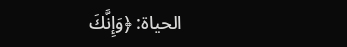الحياة: ﴿وَإِنَّكَ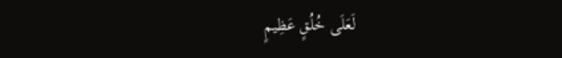لَعَلَى خُلُقٍ عَظِيمٍ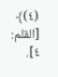(٤)﴾ [القلم: ٤].